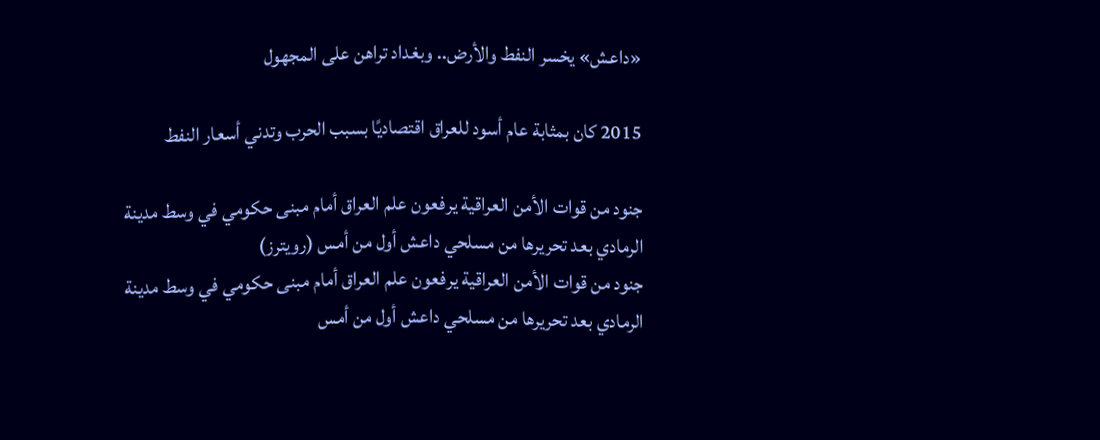«داعش» يخسر النفط والأرض.. وبغداد تراهن على المجهول

2015 كان بمثابة عام أسود للعراق اقتصاديًا بسبب الحرب وتدني أسعار النفط

جنود من قوات الأمن العراقية يرفعون علم العراق أمام مبنى حكومي في وسط مدينة الرمادي بعد تحريرها من مسلحي داعش أول من أمس (رويترز)
جنود من قوات الأمن العراقية يرفعون علم العراق أمام مبنى حكومي في وسط مدينة الرمادي بعد تحريرها من مسلحي داعش أول من أمس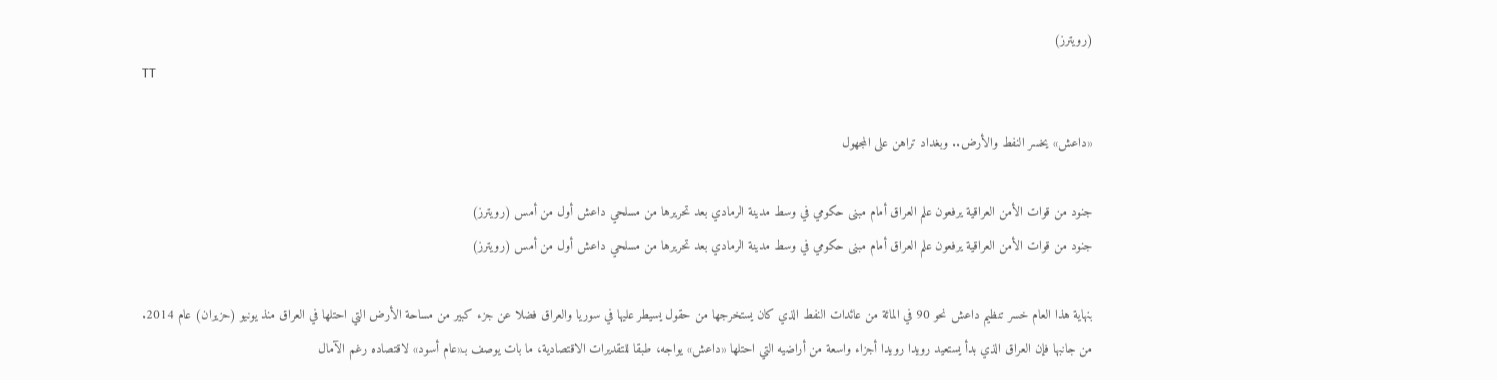(رويترز)
TT

«داعش» يخسر النفط والأرض.. وبغداد تراهن على المجهول

جنود من قوات الأمن العراقية يرفعون علم العراق أمام مبنى حكومي في وسط مدينة الرمادي بعد تحريرها من مسلحي داعش أول من أمس (رويترز)
جنود من قوات الأمن العراقية يرفعون علم العراق أمام مبنى حكومي في وسط مدينة الرمادي بعد تحريرها من مسلحي داعش أول من أمس (رويترز)

بنهاية هذا العام خسر تنظيم داعش نحو 90 في المائة من عائدات النفط الذي كان يستخرجها من حقول يسيطر عليها في سوريا والعراق فضلا عن جزء كبير من مساحة الأرض التي احتلها في العراق منذ يونيو (حزيران) عام 2014.
من جانبها فإن العراق الذي بدأ يستعيد رويدا رويدا أجزاء واسعة من أراضيه التي احتلها «داعش» يواجه، طبقا للتقديرات الاقتصادية، ما بات يوصف بـ«عام أسود» لاقتصاده رغم الآمال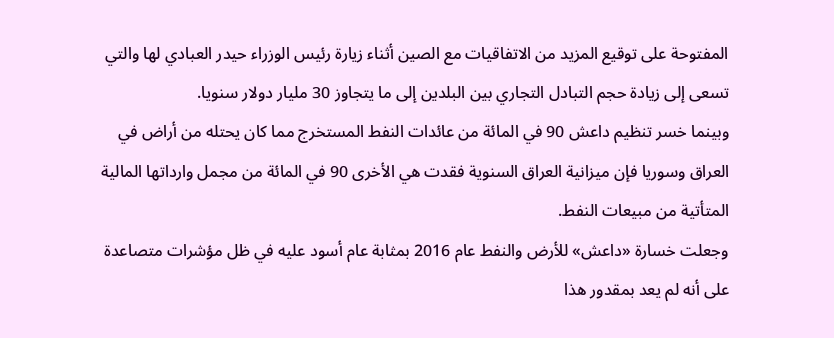المفتوحة على توقيع المزيد من الاتفاقيات مع الصين أثناء زيارة رئيس الوزراء حيدر العبادي لها والتي تسعى إلى زيادة حجم التبادل التجاري بين البلدين إلى ما يتجاوز 30 مليار دولار سنويا.
وبينما خسر تنظيم داعش 90 في المائة من عائدات النفط المستخرج مما كان يحتله من أراض في العراق وسوريا فإن ميزانية العراق السنوية فقدت هي الأخرى 90 في المائة من مجمل وارداتها المالية المتأتية من مبيعات النفط.
وجعلت خسارة «داعش» للأرض والنفط عام 2016 بمثابة عام أسود عليه في ظل مؤشرات متصاعدة على أنه لم يعد بمقدور هذا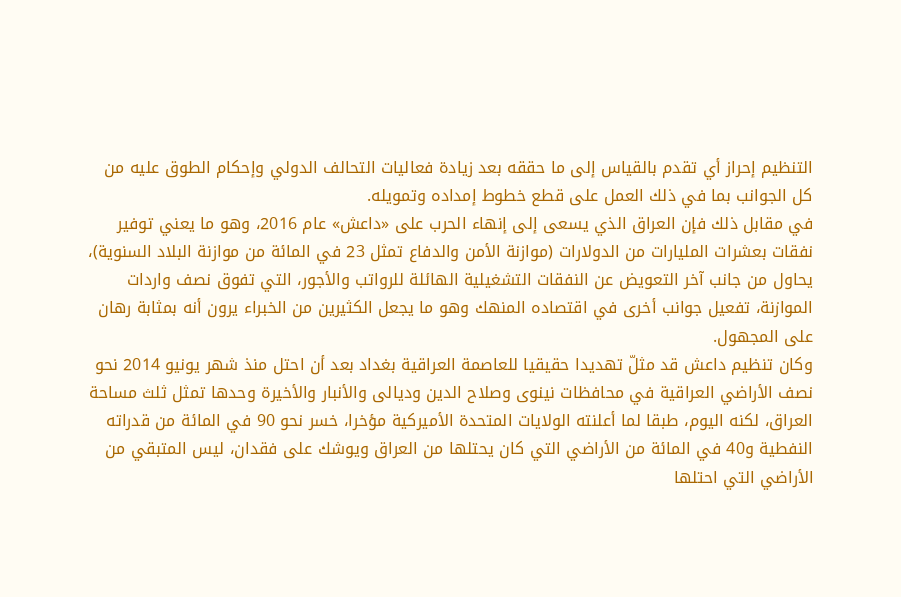التنظيم إحراز أي تقدم بالقياس إلى ما حققه بعد زيادة فعاليات التحالف الدولي وإحكام الطوق عليه من كل الجوانب بما في ذلك العمل على قطع خطوط إمداده وتمويله.
في مقابل ذلك فإن العراق الذي يسعى إلى إنهاء الحرب على «داعش» عام 2016، وهو ما يعني توفير نفقات بعشرات المليارات من الدولارات (موازنة الأمن والدفاع تمثل 23 في المائة من موازنة البلاد السنوية)، يحاول من جانب آخر التعويض عن النفقات التشغيلية الهائلة للرواتب والأجور، التي تفوق نصف واردات الموازنة، تفعيل جوانب أخرى في اقتصاده المنهك وهو ما يجعل الكثيرين من الخبراء يرون أنه بمثابة رهان على المجهول.
وكان تنظيم داعش قد مثلّ تهديدا حقيقيا للعاصمة العراقية بغداد بعد أن احتل منذ شهر يونيو 2014 نحو نصف الأراضي العراقية في محافظات نينوى وصلاح الدين وديالى والأنبار والأخيرة وحدها تمثل ثلث مساحة العراق، لكنه اليوم، طبقا لما أعلنته الولايات المتحدة الأميركية مؤخرا، خسر نحو 90 في المائة من قدراته النفطية و40 في المائة من الأراضي التي كان يحتلها من العراق ويوشك على فقدان، ليس المتبقي من الأراضي التي احتلها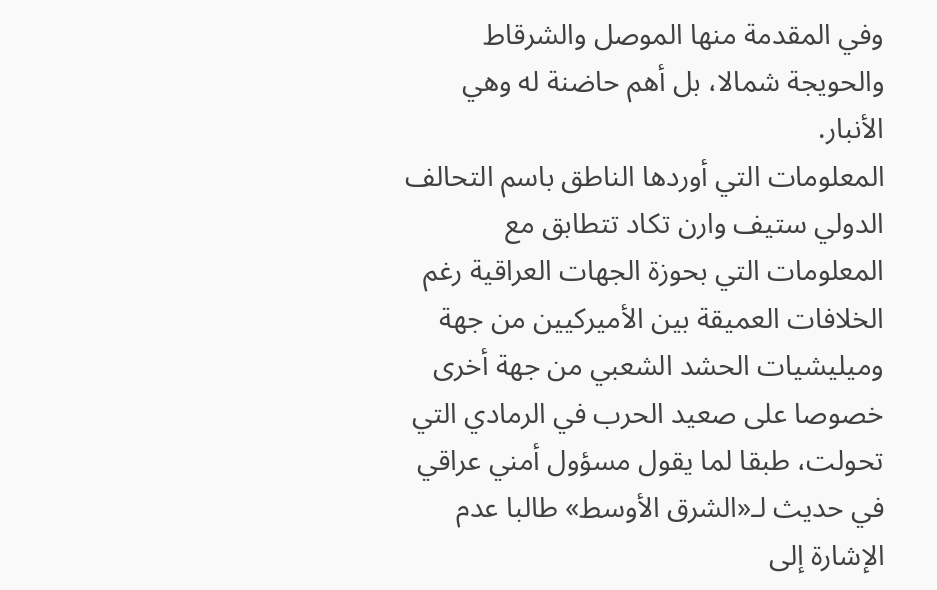وفي المقدمة منها الموصل والشرقاط والحويجة شمالا، بل أهم حاضنة له وهي الأنبار.
المعلومات التي أوردها الناطق باسم التحالف الدولي ستيف وارن تكاد تتطابق مع المعلومات التي بحوزة الجهات العراقية رغم الخلافات العميقة بين الأميركيين من جهة وميليشيات الحشد الشعبي من جهة أخرى خصوصا على صعيد الحرب في الرمادي التي تحولت، طبقا لما يقول مسؤول أمني عراقي في حديث لـ«الشرق الأوسط» طالبا عدم الإشارة إلى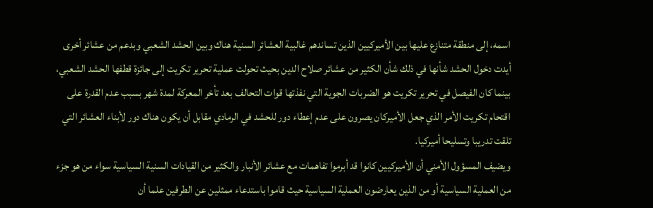اسمه، إلى منطقة متنازع عليها بين الأميركيين الذين تساندهم غالبية العشائر السنية هناك وبين الحشد الشعبي وبدعم من عشائر أخرى أيدت دخول الحشد شأنها في ذلك شأن الكثير من عشائر صلاح الدين بحيث تحولت عملية تحرير تكريت إلى جائزة قطفها الحشد الشعبي، بينما كان الفيصل في تحرير تكريت هو الضربات الجوية التي نفذتها قوات التحالف بعد تأخر المعركة لمدة شهر بسبب عدم القدرة على اقتحام تكريت الأمر الذي جعل الأميركان يصرون على عدم إعطاء دور للحشد في الرمادي مقابل أن يكون هناك دور لأبناء العشائر التي تلقت تدريبا وتسليحا أميركيا.
ويضيف المسؤول الأمني أن الأميركيين كانوا قد أبرموا تفاهمات مع عشائر الأنبار والكثير من القيادات السنية السياسية سواء من هو جزء من العملية السياسية أو من الذين يعارضون العملية السياسية حيث قاموا باستدعاء ممثلين عن الطرفين علما أن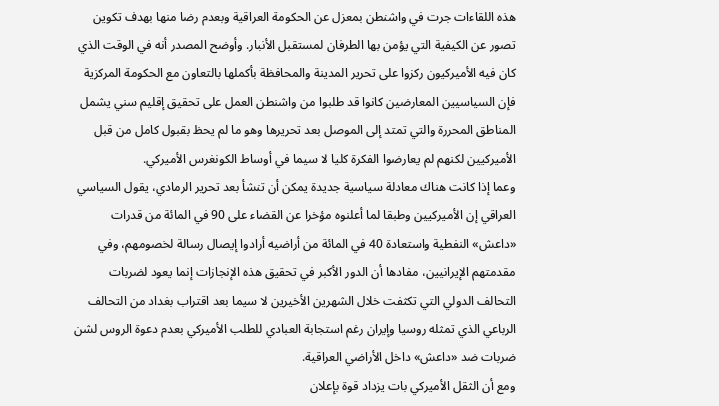هذه اللقاءات جرت في واشنطن بمعزل عن الحكومة العراقية وبعدم رضا منها بهدف تكوين تصور عن الكيفية التي يؤمن بها الطرفان لمستقبل الأنبار. وأوضح المصدر أنه في الوقت الذي كان فيه الأميركيون ركزوا على تحرير المدينة والمحافظة بأكملها بالتعاون مع الحكومة المركزية فإن السياسيين المعارضين كانوا قد طلبوا من واشنطن العمل على تحقيق إقليم سني يشمل المناطق المحررة والتي تمتد إلى الموصل بعد تحريرها وهو ما لم يحظ بقبول كامل من قبل الأميركيين لكنهم لم يعارضوا الفكرة كليا لا سيما في أوساط الكونغرس الأميركي.
وعما إذا كانت هناك معادلة سياسية جديدة يمكن أن تنشأ بعد تحرير الرمادي، يقول السياسي العراقي إن الأميركيين وطبقا لما أعلنوه مؤخرا عن القضاء على 90 في المائة من قدرات «داعش» النفطية واستعادة 40 في المائة من أراضيه أرادوا إيصال رسالة لخصومهم، وفي مقدمتهم الإيرانيين، مفادها أن الدور الأكبر في تحقيق هذه الإنجازات إنما يعود لضربات التحالف الدولي التي تكثفت خلال الشهرين الأخيرين لا سيما بعد اقتراب بغداد من التحالف الرباعي الذي تمثله روسيا وإيران رغم استجابة العبادي للطلب الأميركي بعدم دعوة الروس لشن ضربات ضد «داعش» داخل الأراضي العراقية.
ومع أن الثقل الأميركي بات يزداد قوة بإعلان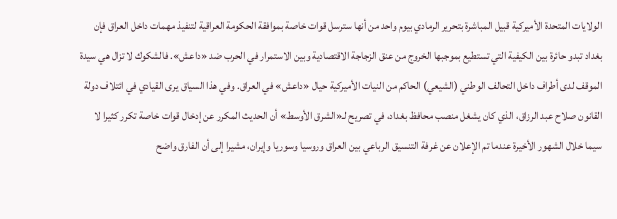الولايات المتحدة الأميركية قبيل المباشرة بتحرير الرمادي بيوم واحد من أنها سترسل قوات خاصة بموافقة الحكومة العراقية لتنفيذ مهمات داخل العراق فإن بغداد تبدو حائرة بين الكيفية التي تستطيع بموجبها الخروج من عنق الزجاجة الاقتصادية وبين الاستمرار في الحرب ضد «داعش». فالشكوك لا تزال هي سيدة الموقف لدى أطراف داخل التحالف الوطني (الشيعي) الحاكم من النيات الأميركية حيال «داعش» في العراق. وفي هذا السياق يرى القيادي في ائتلاف دولة القانون صلاح عبد الرزاق، الذي كان يشغل منصب محافظ بغداد، في تصريح لـ«الشرق الأوسط» أن الحديث المكرر عن إدخال قوات خاصة تكرر كثيرا لا سيما خلال الشهور الأخيرة عندما تم الإعلان عن غرفة التنسيق الرباعي بين العراق وروسيا وسوريا وإيران، مشيرا إلى أن الفارق واضح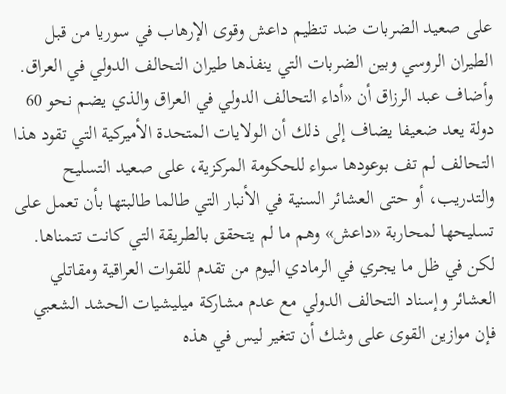على صعيد الضربات ضد تنظيم داعش وقوى الإرهاب في سوريا من قبل الطيران الروسي وبين الضربات التي ينفذها طيران التحالف الدولي في العراق. وأضاف عبد الرزاق أن «أداء التحالف الدولي في العراق والذي يضم نحو 60 دولة يعد ضعيفا يضاف إلى ذلك أن الولايات المتحدة الأميركية التي تقود هذا التحالف لم تف بوعودها سواء للحكومة المركزية، على صعيد التسليح والتدريب، أو حتى العشائر السنية في الأنبار التي طالما طالبتها بأن تعمل على تسليحها لمحاربة «داعش» وهم ما لم يتحقق بالطريقة التي كانت تتمناها.
لكن في ظل ما يجري في الرمادي اليوم من تقدم للقوات العراقية ومقاتلي العشائر وإسناد التحالف الدولي مع عدم مشاركة ميليشيات الحشد الشعبي فإن موازين القوى على وشك أن تتغير ليس في هذه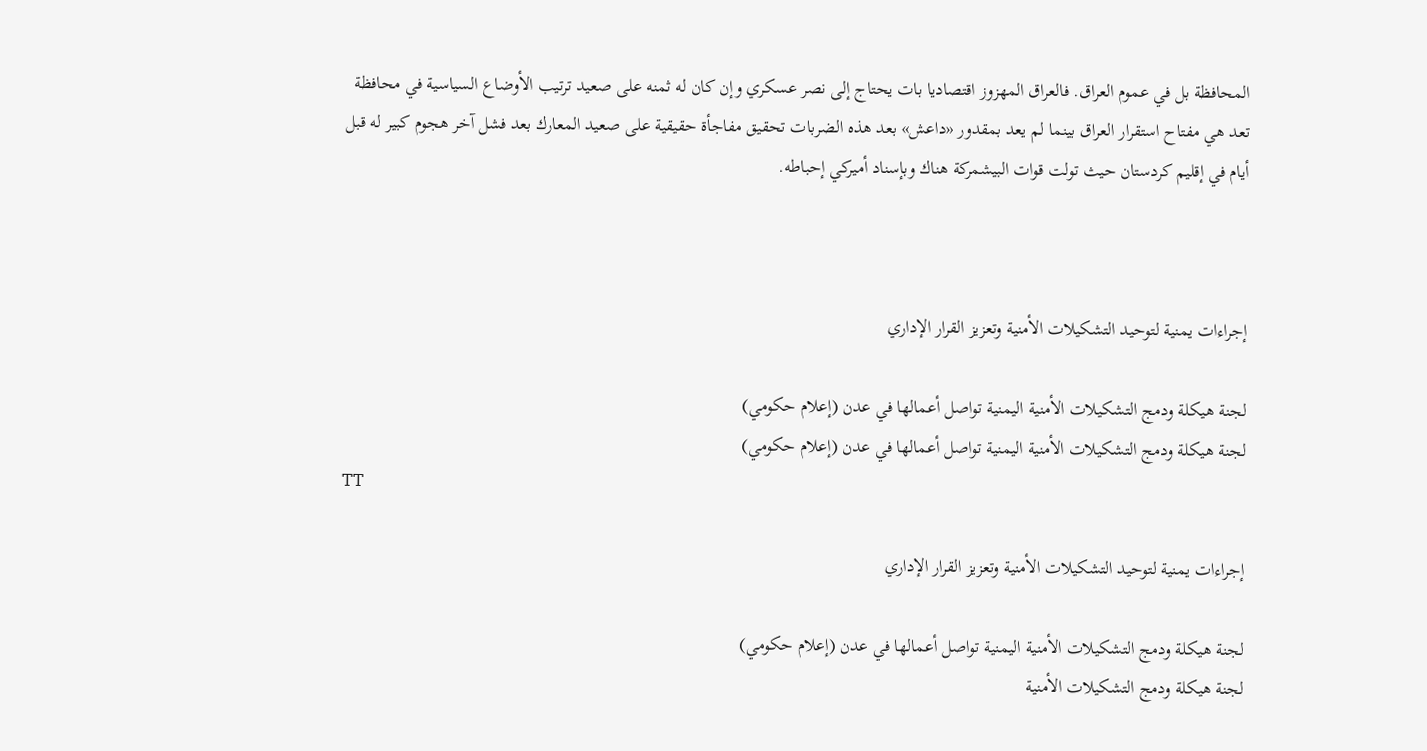المحافظة بل في عموم العراق. فالعراق المهزوز اقتصاديا بات يحتاج إلى نصر عسكري وإن كان له ثمنه على صعيد ترتيب الأوضاع السياسية في محافظة تعد هي مفتاح استقرار العراق بينما لم يعد بمقدور «داعش» بعد هذه الضربات تحقيق مفاجأة حقيقية على صعيد المعارك بعد فشل آخر هجوم كبير له قبل أيام في إقليم كردستان حيث تولت قوات البيشمركة هناك وبإسناد أميركي إحباطه.



إجراءات يمنية لتوحيد التشكيلات الأمنية وتعزيز القرار الإداري

لجنة هيكلة ودمج التشكيلات الأمنية اليمنية تواصل أعمالها في عدن (إعلام حكومي)
لجنة هيكلة ودمج التشكيلات الأمنية اليمنية تواصل أعمالها في عدن (إعلام حكومي)
TT

إجراءات يمنية لتوحيد التشكيلات الأمنية وتعزيز القرار الإداري

لجنة هيكلة ودمج التشكيلات الأمنية اليمنية تواصل أعمالها في عدن (إعلام حكومي)
لجنة هيكلة ودمج التشكيلات الأمنية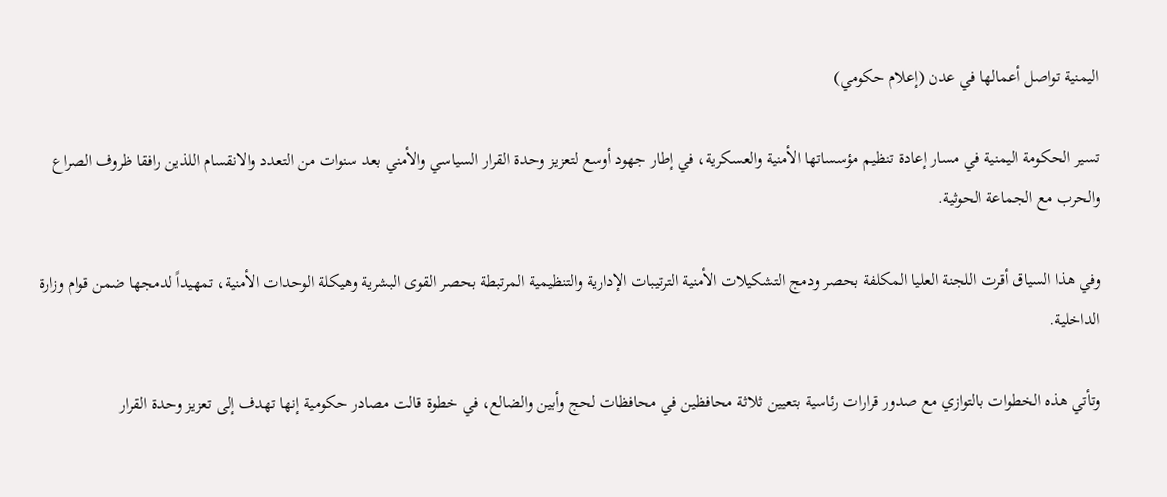اليمنية تواصل أعمالها في عدن (إعلام حكومي)

تسير الحكومة اليمنية في مسار إعادة تنظيم مؤسساتها الأمنية والعسكرية، في إطار جهود أوسع لتعزيز وحدة القرار السياسي والأمني بعد سنوات من التعدد والانقسام اللذين رافقا ظروف الصراع والحرب مع الجماعة الحوثية.

وفي هذا السياق أقرت اللجنة العليا المكلفة بحصر ودمج التشكيلات الأمنية الترتيبات الإدارية والتنظيمية المرتبطة بحصر القوى البشرية وهيكلة الوحدات الأمنية، تمهيداً لدمجها ضمن قوام وزارة الداخلية.

وتأتي هذه الخطوات بالتوازي مع صدور قرارات رئاسية بتعيين ثلاثة محافظين في محافظات لحج وأبين والضالع، في خطوة قالت مصادر حكومية إنها تهدف إلى تعزيز وحدة القرار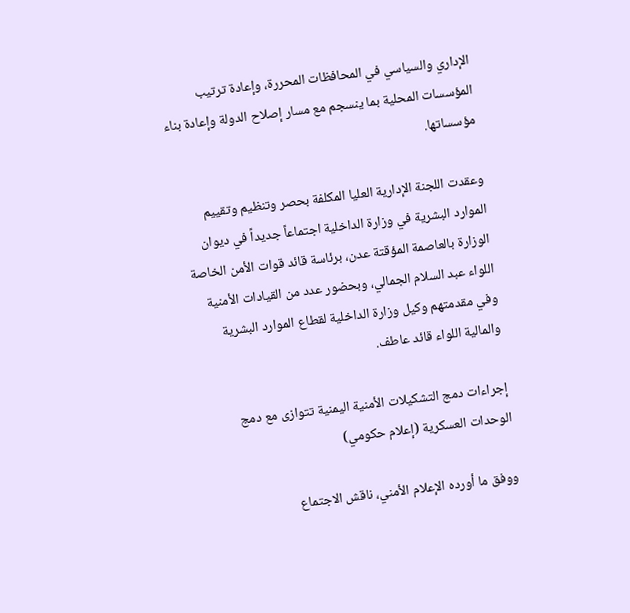الإداري والسياسي في المحافظات المحررة، وإعادة ترتيب المؤسسات المحلية بما ينسجم مع مسار إصلاح الدولة وإعادة بناء مؤسساتها.

وعقدت اللجنة الإدارية العليا المكلفة بحصر وتنظيم وتقييم الموارد البشرية في وزارة الداخلية اجتماعاً جديداً في ديوان الوزارة بالعاصمة المؤقتة عدن، برئاسة قائد قوات الأمن الخاصة اللواء عبد السلام الجمالي، وبحضور عدد من القيادات الأمنية وفي مقدمتهم وكيل وزارة الداخلية لقطاع الموارد البشرية والمالية اللواء قائد عاطف.

إجراءات دمج التشكيلات الأمنية اليمنية تتوازى مع دمج الوحدات العسكرية (إعلام حكومي)

ووفق ما أورده الإعلام الأمني، ناقش الاجتماع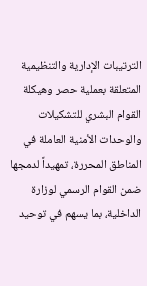الترتيبات الإدارية والتنظيمية المتعلقة بعملية حصر وهيكلة القوام البشري للتشكيلات والوحدات الأمنية العاملة في المناطق المحررة، تمهيداً لدمجها ضمن القوام الرسمي لوزارة الداخلية، بما يسهم في توحيد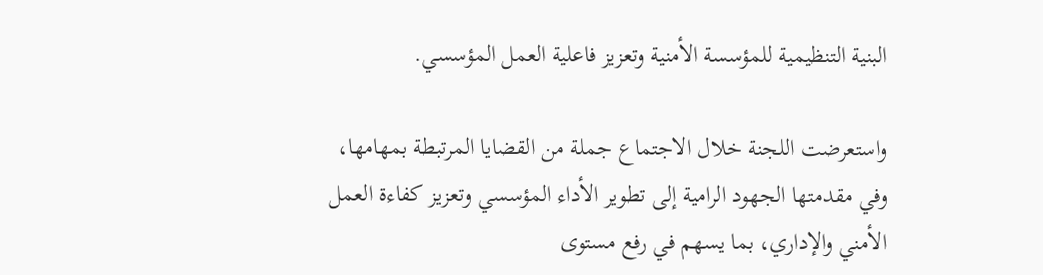البنية التنظيمية للمؤسسة الأمنية وتعزيز فاعلية العمل المؤسسي.

واستعرضت اللجنة خلال الاجتماع جملة من القضايا المرتبطة بمهامها، وفي مقدمتها الجهود الرامية إلى تطوير الأداء المؤسسي وتعزيز كفاءة العمل الأمني والإداري، بما يسهم في رفع مستوى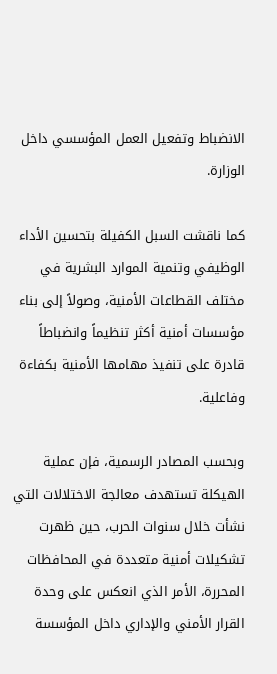الانضباط وتفعيل العمل المؤسسي داخل الوزارة.

كما ناقشت السبل الكفيلة بتحسين الأداء الوظيفي وتنمية الموارد البشرية في مختلف القطاعات الأمنية، وصولاً إلى بناء مؤسسات أمنية أكثر تنظيماً وانضباطاً قادرة على تنفيذ مهامها الأمنية بكفاءة وفاعلية.

وبحسب المصادر الرسمية، فإن عملية الهيكلة تستهدف معالجة الاختلالات التي نشأت خلال سنوات الحرب، حين ظهرت تشكيلات أمنية متعددة في المحافظات المحررة، الأمر الذي انعكس على وحدة القرار الأمني والإداري داخل المؤسسة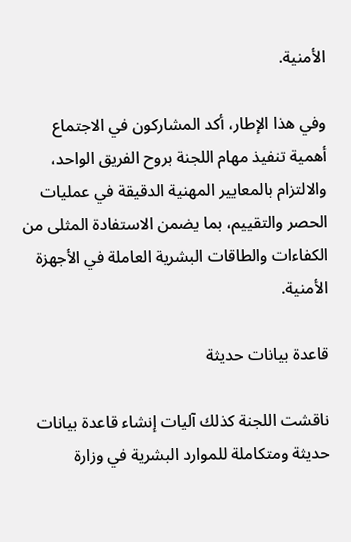الأمنية.

وفي هذا الإطار، أكد المشاركون في الاجتماع أهمية تنفيذ مهام اللجنة بروح الفريق الواحد، والالتزام بالمعايير المهنية الدقيقة في عمليات الحصر والتقييم، بما يضمن الاستفادة المثلى من الكفاءات والطاقات البشرية العاملة في الأجهزة الأمنية.

قاعدة بيانات حديثة

ناقشت اللجنة كذلك آليات إنشاء قاعدة بيانات حديثة ومتكاملة للموارد البشرية في وزارة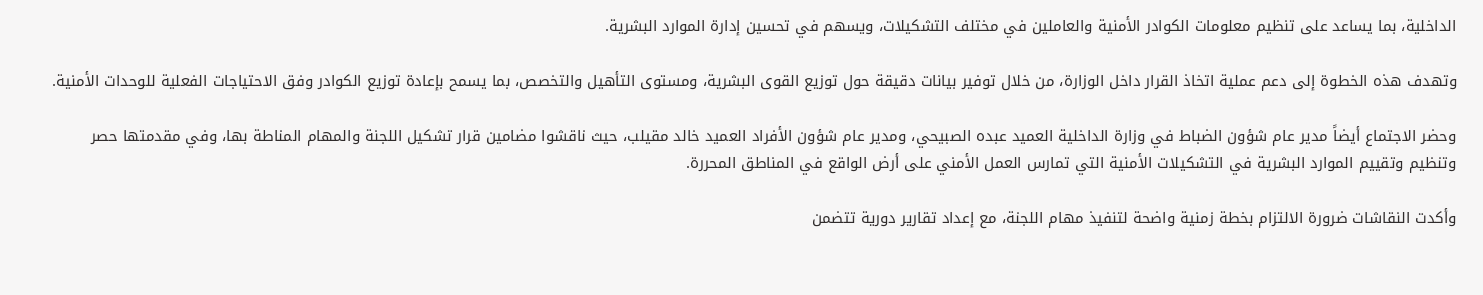الداخلية، بما يساعد على تنظيم معلومات الكوادر الأمنية والعاملين في مختلف التشكيلات، ويسهم في تحسين إدارة الموارد البشرية.

وتهدف هذه الخطوة إلى دعم عملية اتخاذ القرار داخل الوزارة، من خلال توفير بيانات دقيقة حول توزيع القوى البشرية، ومستوى التأهيل والتخصص، بما يسمح بإعادة توزيع الكوادر وفق الاحتياجات الفعلية للوحدات الأمنية.

وحضر الاجتماع أيضاً مدير عام شؤون الضباط في وزارة الداخلية العميد عبده الصبيحي، ومدير عام شؤون الأفراد العميد خالد مقيلب، حيث ناقشوا مضامين قرار تشكيل اللجنة والمهام المناطة بها، وفي مقدمتها حصر وتنظيم وتقييم الموارد البشرية في التشكيلات الأمنية التي تمارس العمل الأمني على أرض الواقع في المناطق المحررة.

وأكدت النقاشات ضرورة الالتزام بخطة زمنية واضحة لتنفيذ مهام اللجنة، مع إعداد تقارير دورية تتضمن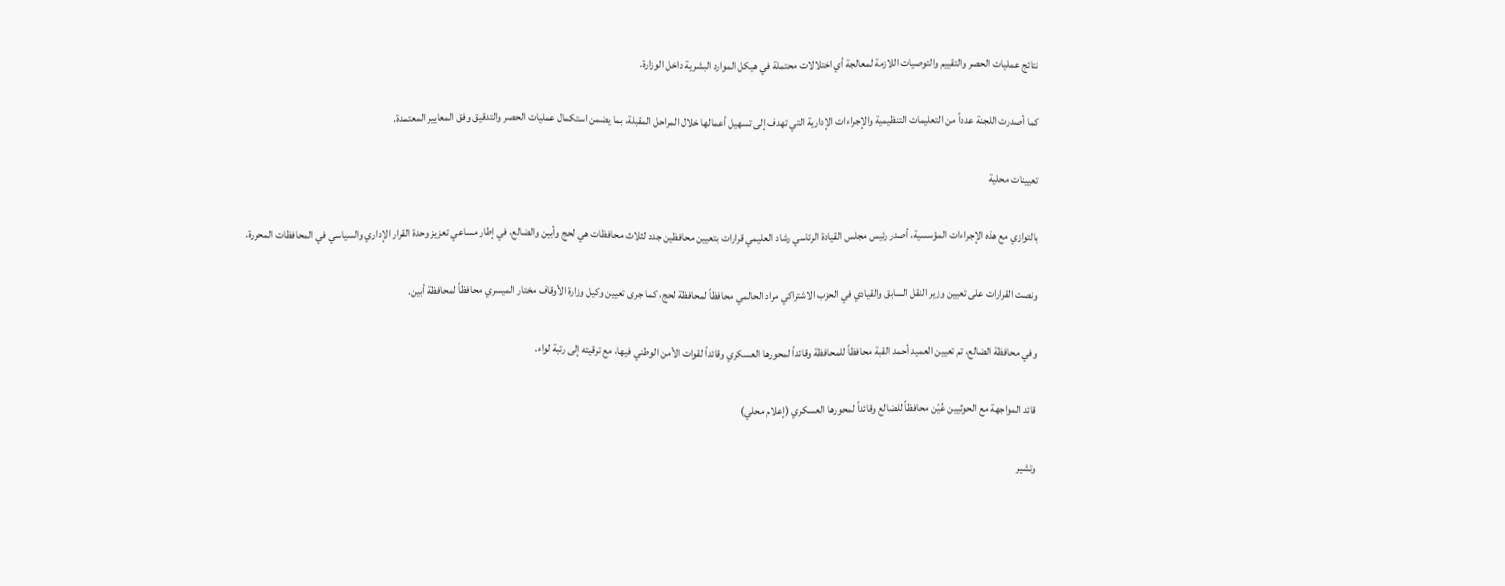نتائج عمليات الحصر والتقييم والتوصيات اللازمة لمعالجة أي اختلالات محتملة في هيكل الموارد البشرية داخل الوزارة.

كما أصدرت اللجنة عدداً من التعليمات التنظيمية والإجراءات الإدارية التي تهدف إلى تسهيل أعمالها خلال المراحل المقبلة، بما يضمن استكمال عمليات الحصر والتدقيق وفق المعايير المعتمدة.

تعيينات محلية

بالتوازي مع هذه الإجراءات المؤسسية، أصدر رئيس مجلس القيادة الرئاسي رشاد العليمي قرارات بتعيين محافظين جدد لثلاث محافظات هي لحج وأبين والضالع، في إطار مساعي تعزيز وحدة القرار الإداري والسياسي في المحافظات المحررة.

ونصت القرارات على تعيين وزير النقل السابق والقيادي في الحزب الاشتراكي مراد الحالمي محافظاً لمحافظة لحج، كما جرى تعيين وكيل وزارة الأوقاف مختار الميسري محافظاً لمحافظة أبين.

وفي محافظة الضالع، تم تعيين العميد أحمد القبة محافظاً للمحافظة وقائداً لمحورها العسكري وقائداً لقوات الأمن الوطني فيها، مع ترقيته إلى رتبة لواء.

قائد المواجهة مع الحوثيين عُيّن محافظاً للضالع وقائداً لمحورها العسكري (إعلام محلي)

وتشير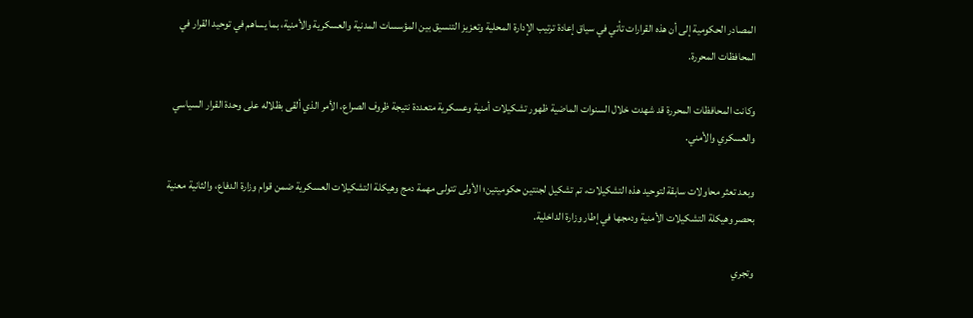المصادر الحكومية إلى أن هذه القرارات تأتي في سياق إعادة ترتيب الإدارة المحلية وتعزيز التنسيق بين المؤسسات المدنية والعسكرية والأمنية، بما يساهم في توحيد القرار في المحافظات المحررة.

وكانت المحافظات المحررة قد شهدت خلال السنوات الماضية ظهور تشكيلات أمنية وعسكرية متعددة نتيجة ظروف الصراع، الأمر الذي ألقى بظلاله على وحدة القرار السياسي والعسكري والأمني.

وبعد تعثر محاولات سابقة لتوحيد هذه التشكيلات، تم تشكيل لجنتين حكوميتين؛ الأولى تتولى مهمة دمج وهيكلة التشكيلات العسكرية ضمن قوام وزارة الدفاع، والثانية معنية بحصر وهيكلة التشكيلات الأمنية ودمجها في إطار وزارة الداخلية.

وتجري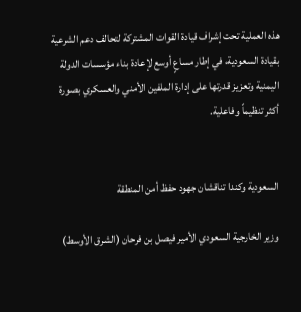هذه العملية تحت إشراف قيادة القوات المشتركة لتحالف دعم الشرعية بقيادة السعودية، في إطار مساعٍ أوسع لإعادة بناء مؤسسات الدولة اليمنية وتعزيز قدرتها على إدارة الملفين الأمني والعسكري بصورة أكثر تنظيماً وفاعلية.


السعودية وكندا تناقشان جهود حفظ أمن المنطقة

وزير الخارجية السعودي الأمير فيصل بن فرحان (الشرق الأوسط)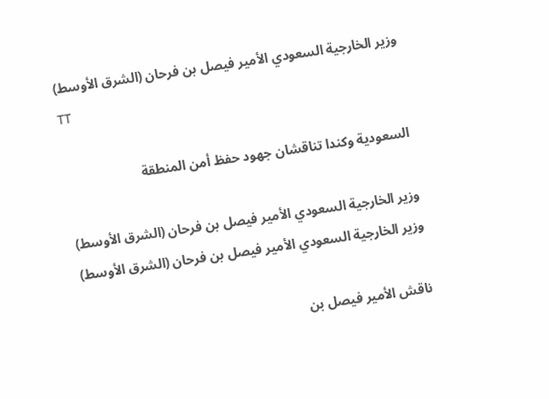وزير الخارجية السعودي الأمير فيصل بن فرحان (الشرق الأوسط)
TT

السعودية وكندا تناقشان جهود حفظ أمن المنطقة

وزير الخارجية السعودي الأمير فيصل بن فرحان (الشرق الأوسط)
وزير الخارجية السعودي الأمير فيصل بن فرحان (الشرق الأوسط)

ناقش الأمير فيصل بن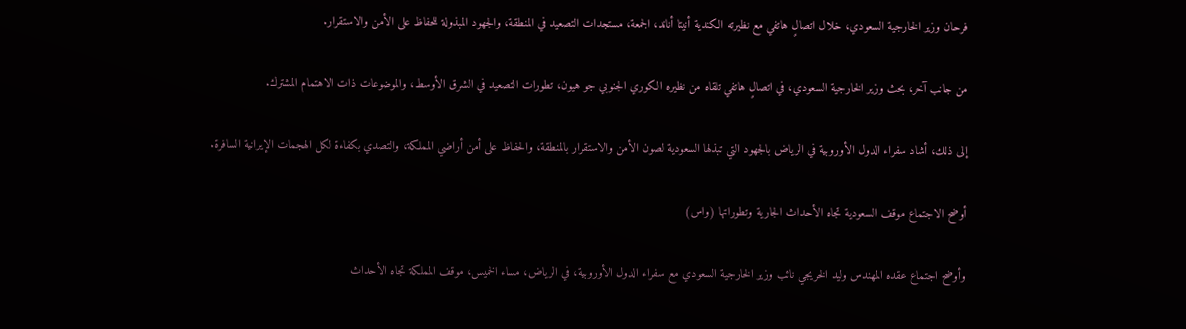فرحان وزير الخارجية السعودي، خلال اتصالٍ هاتفي مع نظيرته الكندية أنيتا أناند، الجمعة، مستجدات التصعيد في المنطقة، والجهود المبذولة للحفاظ على الأمن والاستقرار.

من جانب آخر، بحث وزير الخارجية السعودي، في اتصالٍ هاتفي تلقاه من نظيره الكوري الجنوبي جو هيون، تطورات التصعيد في الشرق الأوسط، والموضوعات ذات الاهتمام المشترك.

إلى ذلك، أشاد سفراء الدول الأوروبية في الرياض بالجهود التي تبذلها السعودية لصون الأمن والاستقرار بالمنطقة، والحفاظ على أمن أراضي المملكة، والتصدي بكفاءة لكل الهجمات الإيرانية السافرة.

أوضح الاجتماع موقف السعودية تجاه الأحداث الجارية وتطوراتها (واس)

وأوضح اجتماع عقده المهندس وليد الخريجي نائب وزير الخارجية السعودي مع سفراء الدول الأوروبية، في الرياض، مساء الخميس، موقف المملكة تجاه الأحداث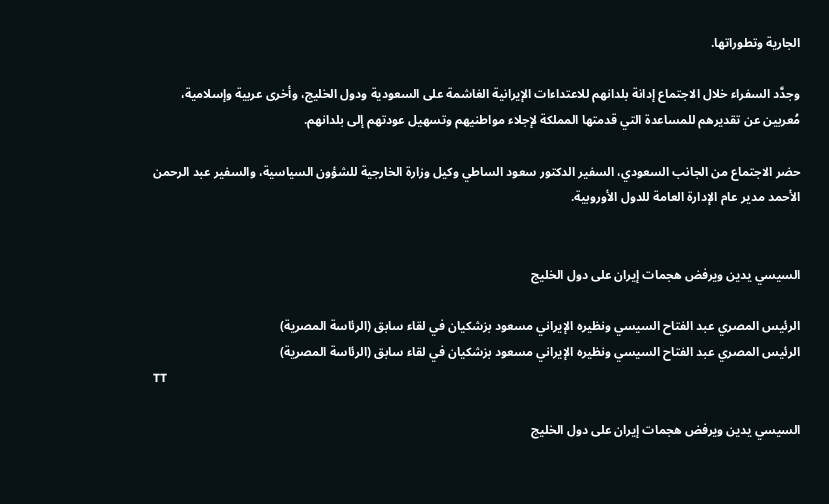الجارية وتطوراتها.

وجدَّد السفراء خلال الاجتماع إدانة بلدانهم للاعتداءات الإيرانية الغاشمة على السعودية ودول الخليج، وأخرى عربية وإسلامية، مُعربين عن تقديرهم للمساعدة التي قدمتها المملكة لإجلاء مواطنيهم وتسهيل عودتهم إلى بلدانهم.

حضر الاجتماع من الجانب السعودي، السفير الدكتور سعود الساطي وكيل وزارة الخارجية للشؤون السياسية، والسفير عبد الرحمن الأحمد مدير عام الإدارة العامة للدول الأوروبية.


السيسي يدين ويرفض هجمات إيران على دول الخليج

الرئيس المصري عبد الفتاح السيسي ونظيره الإيراني مسعود بزشكيان في لقاء سابق (الرئاسة المصرية)
الرئيس المصري عبد الفتاح السيسي ونظيره الإيراني مسعود بزشكيان في لقاء سابق (الرئاسة المصرية)
TT

السيسي يدين ويرفض هجمات إيران على دول الخليج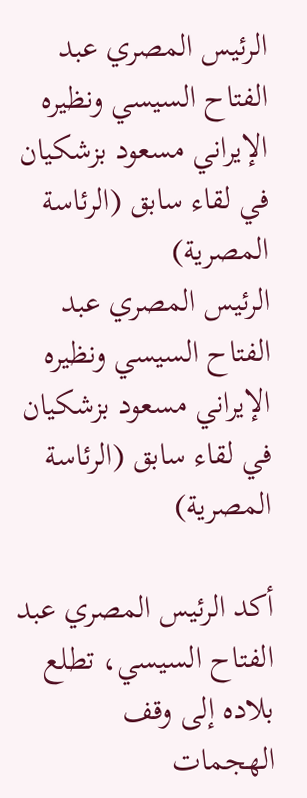الرئيس المصري عبد الفتاح السيسي ونظيره الإيراني مسعود بزشكيان في لقاء سابق (الرئاسة المصرية)
الرئيس المصري عبد الفتاح السيسي ونظيره الإيراني مسعود بزشكيان في لقاء سابق (الرئاسة المصرية)

أكد الرئيس المصري عبد الفتاح السيسي، تطلع بلاده إلى وقف الهجمات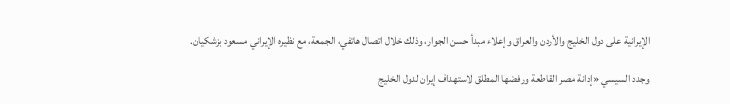الإيرانية على دول الخليج والأردن والعراق وإعلاء مبدأ حسن الجوار، وذلك خلال اتصال هاتفي، الجمعة، مع نظيره الإيراني مسعود بزشكيان.

وجدد السيسي «إدانة مصر القاطعة ورفضها المطلق لاستهداف إيران لدول الخليج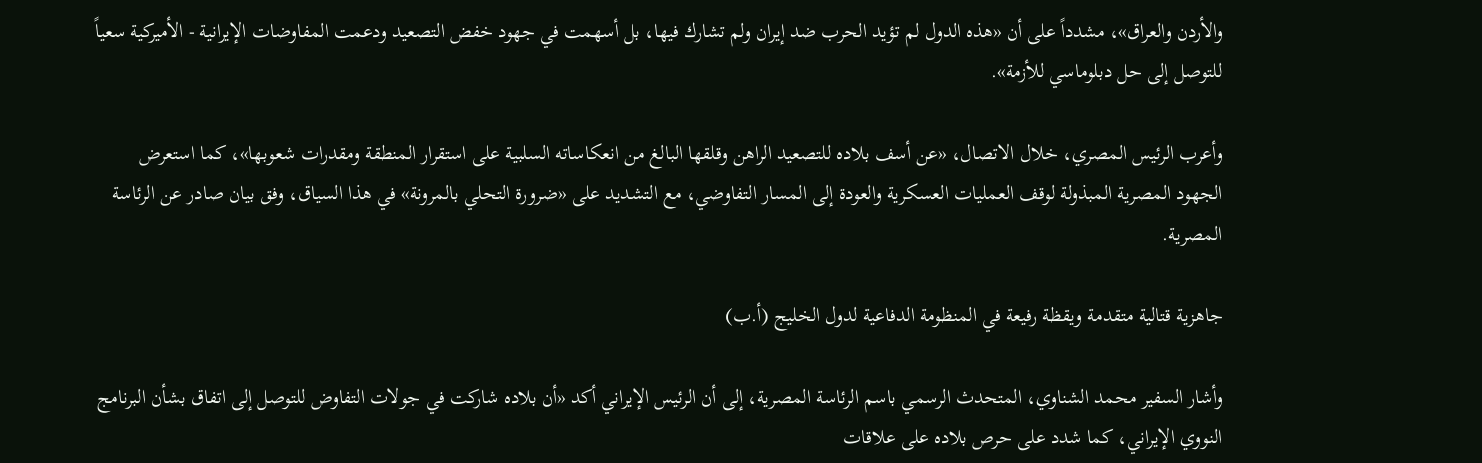والأردن والعراق»، مشدداً على أن «هذه الدول لم تؤيد الحرب ضد إيران ولم تشارك فيها، بل أسهمت في جهود خفض التصعيد ودعمت المفاوضات الإيرانية - الأميركية سعياً للتوصل إلى حل دبلوماسي للأزمة».

وأعرب الرئيس المصري، خلال الاتصال، «عن أسف بلاده للتصعيد الراهن وقلقها البالغ من انعكاساته السلبية على استقرار المنطقة ومقدرات شعوبها»، كما استعرض الجهود المصرية المبذولة لوقف العمليات العسكرية والعودة إلى المسار التفاوضي، مع التشديد على «ضرورة التحلي بالمرونة» في هذا السياق، وفق بيان صادر عن الرئاسة المصرية.

جاهزية قتالية متقدمة ويقظة رفيعة في المنظومة الدفاعية لدول الخليج (أ.ب)

وأشار السفير محمد الشناوي، المتحدث الرسمي باسم الرئاسة المصرية، إلى أن الرئيس الإيراني أكد «أن بلاده شاركت في جولات التفاوض للتوصل إلى اتفاق بشأن البرنامج النووي الإيراني، كما شدد على حرص بلاده على علاقات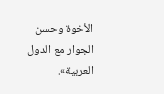الأخوة وحسن الجوار مع الدول العربية».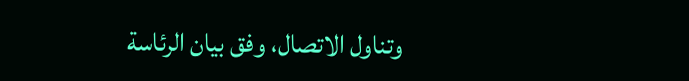وتناول الاتصال، وفق بيان الرئاسة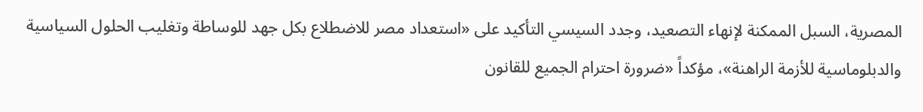المصرية، السبل الممكنة لإنهاء التصعيد، وجدد السيسي التأكيد على «استعداد مصر للاضطلاع بكل جهد للوساطة وتغليب الحلول السياسية والدبلوماسية للأزمة الراهنة»، مؤكداً «ضرورة احترام الجميع للقانون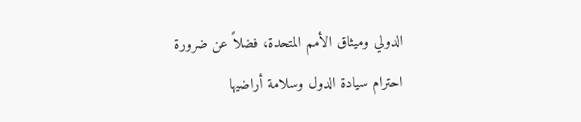الدولي وميثاق الأمم المتحدة، فضلاً عن ضرورة احترام سيادة الدول وسلامة أراضيها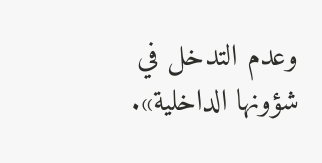وعدم التدخل في شؤونها الداخلية».